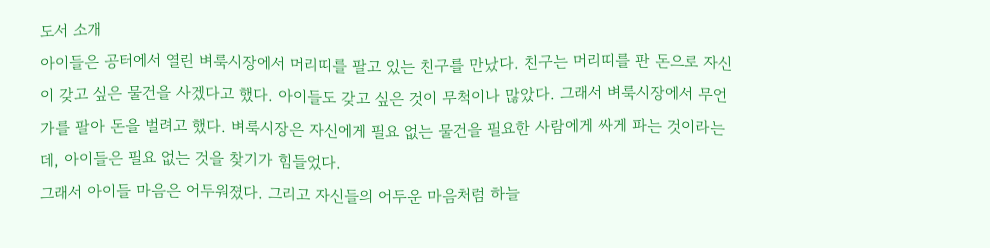도서 소개
아이들은 공터에서 열린 벼룩시장에서 머리띠를 팔고 있는 친구를 만났다. 친구는 머리띠를 판 돈으로 자신이 갖고 싶은 물건을 사겠다고 했다. 아이들도 갖고 싶은 것이 무척이나 많았다. 그래서 벼룩시장에서 무언가를 팔아 돈을 벌려고 했다. 벼룩시장은 자신에게 필요 없는 물건을 필요한 사람에게 싸게 파는 것이라는데, 아이들은 필요 없는 것을 찾기가 힘들었다.
그래서 아이들 마음은 어두워졌다. 그리고 자신들의 어두운 마음처럼 하늘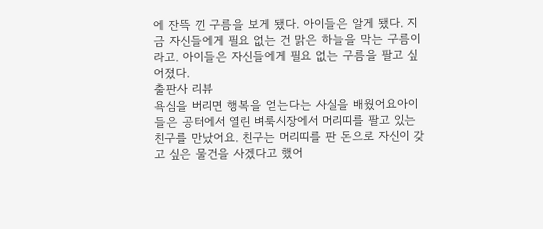에 잔뜩 낀 구름을 보게 됐다. 아이들은 알게 됐다. 지금 자신들에게 필요 없는 건 맑은 하늘을 막는 구름이라고. 아이들은 자신들에게 필요 없는 구름을 팔고 싶어졌다.
출판사 리뷰
욕심을 버리면 행복을 얻는다는 사실을 배웠어요아이들은 공터에서 열린 벼룩시장에서 머리띠를 팔고 있는 친구를 만났어요. 친구는 머리띠를 판 돈으로 자신이 갖고 싶은 물건을 사겠다고 했어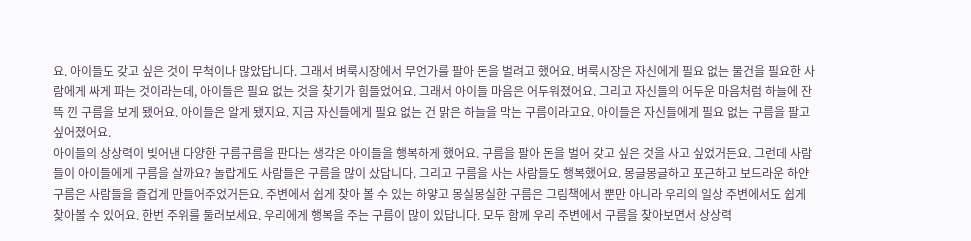요. 아이들도 갖고 싶은 것이 무척이나 많았답니다. 그래서 벼룩시장에서 무언가를 팔아 돈을 벌려고 했어요. 벼룩시장은 자신에게 필요 없는 물건을 필요한 사람에게 싸게 파는 것이라는데, 아이들은 필요 없는 것을 찾기가 힘들었어요. 그래서 아이들 마음은 어두워졌어요. 그리고 자신들의 어두운 마음처럼 하늘에 잔뜩 낀 구름을 보게 됐어요. 아이들은 알게 됐지요. 지금 자신들에게 필요 없는 건 맑은 하늘을 막는 구름이라고요. 아이들은 자신들에게 필요 없는 구름을 팔고 싶어졌어요.
아이들의 상상력이 빚어낸 다양한 구름구름을 판다는 생각은 아이들을 행복하게 했어요. 구름을 팔아 돈을 벌어 갖고 싶은 것을 사고 싶었거든요. 그런데 사람들이 아이들에게 구름을 살까요? 놀랍게도 사람들은 구름을 많이 샀답니다. 그리고 구름을 사는 사람들도 행복했어요. 몽글몽글하고 포근하고 보드라운 하얀 구름은 사람들을 즐겁게 만들어주었거든요. 주변에서 쉽게 찾아 볼 수 있는 하얗고 몽실몽실한 구름은 그림책에서 뿐만 아니라 우리의 일상 주변에서도 쉽게 찾아볼 수 있어요. 한번 주위를 둘러보세요. 우리에게 행복을 주는 구름이 많이 있답니다. 모두 함께 우리 주변에서 구름을 찾아보면서 상상력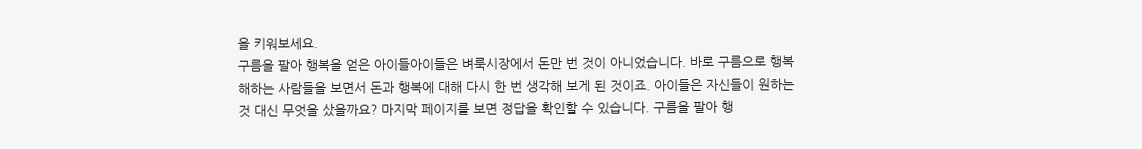을 키워보세요.
구름을 팔아 행복을 얻은 아이들아이들은 벼룩시장에서 돈만 번 것이 아니었습니다. 바로 구름으로 행복해하는 사람들을 보면서 돈과 행복에 대해 다시 한 번 생각해 보게 된 것이죠. 아이들은 자신들이 원하는 것 대신 무엇을 샀을까요? 마지막 페이지를 보면 정답을 확인할 수 있습니다. 구름을 팔아 행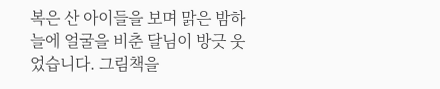복은 산 아이들을 보며 맑은 밤하늘에 얼굴을 비춘 달님이 방긋 웃었습니다. 그림책을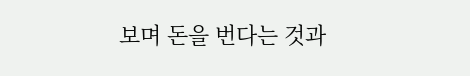보며 돈을 번다는 것과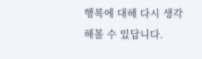행복에 대해 다시 생각해볼 수 있답니다.